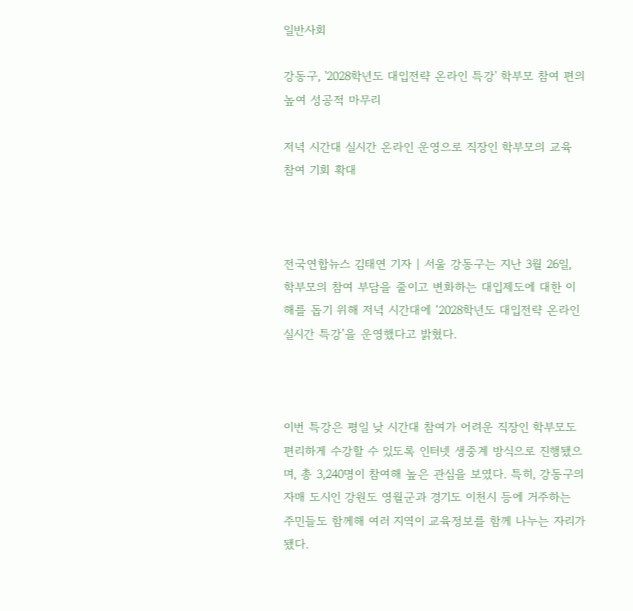일반사회

강동구, '2028학년도 대입전략 온라인 특강' 학부모 참여 편의 높여 성공적 마무리

저녁 시간대 실시간 온라인 운영으로 직장인 학부모의 교육 참여 기회 확대



전국연합뉴스 김태연 기자 | 서울 강동구는 지난 3월 26일, 학부모의 참여 부담을 줄이고 변화하는 대입제도에 대한 이해를 돕기 위해 저녁 시간대에 ‘2028학년도 대입전략 온라인 실시간 특강’을 운영했다고 밝혔다.



이번 특강은 평일 낮 시간대 참여가 어려운 직장인 학부모도 편리하게 수강할 수 있도록 인터넷 생중계 방식으로 진행됐으며, 총 3,240명이 참여해 높은 관심을 보였다. 특히, 강동구의 자매 도시인 강원도 영월군과 경기도 이천시 등에 거주하는 주민들도 함께해 여러 지역이 교육정보를 함께 나누는 자리가 됐다.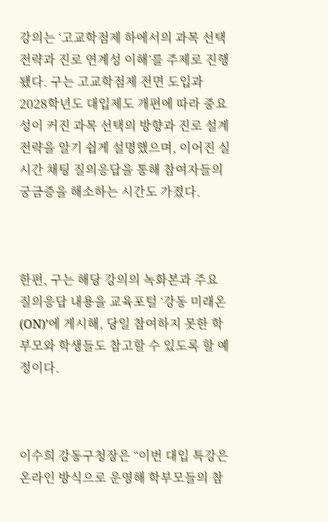강의는 ‘고교학점제 하에서의 과목 선택 전략과 진로 연계성 이해’를 주제로 진행됐다. 구는 고교학점제 전면 도입과 2028학년도 대입제도 개편에 따라 중요성이 커진 과목 선택의 방향과 진로 설계 전략을 알기 쉽게 설명했으며, 이어진 실시간 채팅 질의응답을 통해 참여자들의 궁금증을 해소하는 시간도 가졌다.



한편, 구는 해당 강의의 녹화본과 주요 질의응답 내용을 교육포털 ‘강동 미래온(ON)’에 게시해, 당일 참여하지 못한 학부모와 학생들도 참고할 수 있도록 할 예정이다.



이수희 강동구청장은 “이번 대입 특강은 온라인 방식으로 운영해 학부모들의 참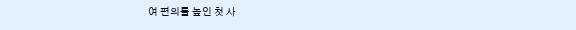여 편의를 높인 첫 사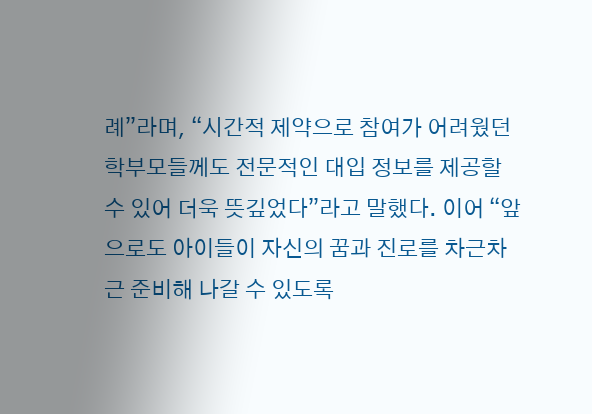례”라며, “시간적 제약으로 참여가 어려웠던 학부모들께도 전문적인 대입 정보를 제공할 수 있어 더욱 뜻깊었다”라고 말했다. 이어 “앞으로도 아이들이 자신의 꿈과 진로를 차근차근 준비해 나갈 수 있도록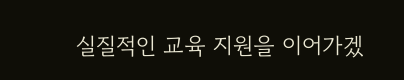실질적인 교육 지원을 이어가겠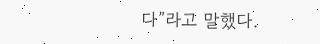다”라고 말했다.